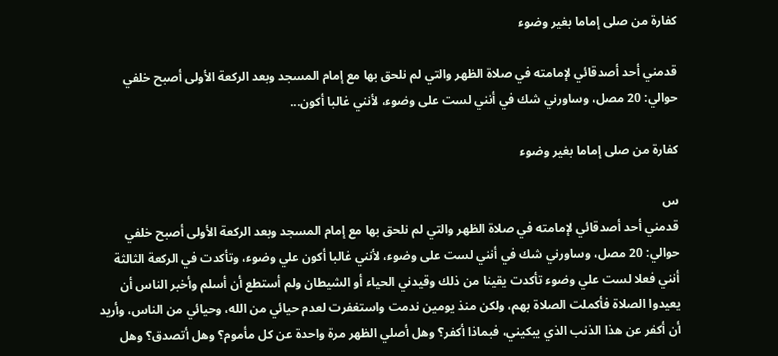كفارة من صلى إماما بغير وضوء

قدمني أحد أصدقائي لإمامته في صلاة الظهر والتي لم نلحق بها مع إمام المسجد وبعد الركعة الأولى أصبح خلفي حوالي: 20 مصل، وساورني شك في أنني لست على وضوء، لأنني غالبا أكون...

كفارة من صلى إماما بغير وضوء

س
قدمني أحد أصدقائي لإمامته في صلاة الظهر والتي لم نلحق بها مع إمام المسجد وبعد الركعة الأولى أصبح خلفي حوالي: 20 مصل، وساورني شك في أنني لست على وضوء، لأنني غالبا أكون علي وضوء، وتأكدت في الركعة الثالثة أنني فعلا لست علي وضوء تأكدت يقينا من ذلك وقيدني الحياء أو الشيطان ولم أستطع أن أسلم وأخبر الناس أن يعيدوا الصلاة فأكملت الصلاة بهم، ولكن منذ يومين ندمت واستغفرت لعدم حيائي من الله، وحيائي من الناس، وأريد أن أكفر عن هذا الذنب الذي يبكيني، فبماذا أكفر؟ وهل أصلي الظهر مرة واحدة عن كل مأموم؟ وهل أتصدق؟ وهل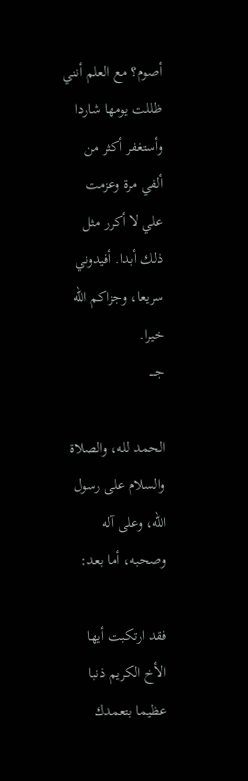أصوم؟ مع العلم أنني ظللت يومها شاردا وأستغفر أكثر من ألفي مرة وعزمت علي لا أكرر مثل ذلك أبدا. أفيدوني سريعا، وجزاكم الله خيرا.
جــــ

الحمد لله، والصلاة والسلام على رسول الله، وعلى آله وصحبه، أما بعد:

فقد ارتكبت أيها الأخ الكريم ذنبا عظيما بتعمدك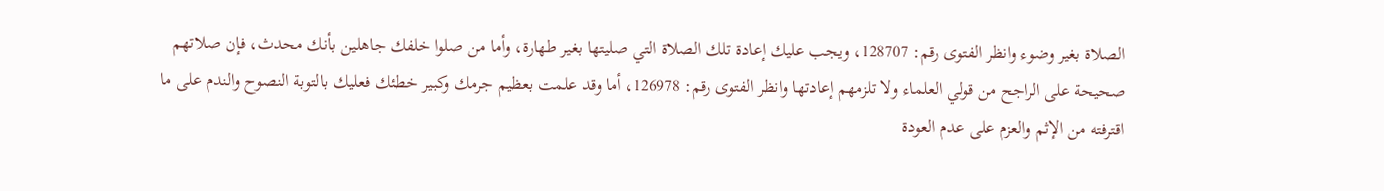الصلاة بغير وضوء وانظر الفتوى رقم: 128707، ويجب عليك إعادة تلك الصلاة التي صليتها بغير طهارة، وأما من صلوا خلفك جاهلين بأنك محدث، فإن صلاتهم صحيحة على الراجح من قولي العلماء ولا تلزمهم إعادتها وانظر الفتوى رقم: 126978، أما وقد علمت بعظيم جرمك وكبير خطئك فعليك بالتوبة النصوح والندم على ما اقترفته من الإثم والعزم على عدم العودة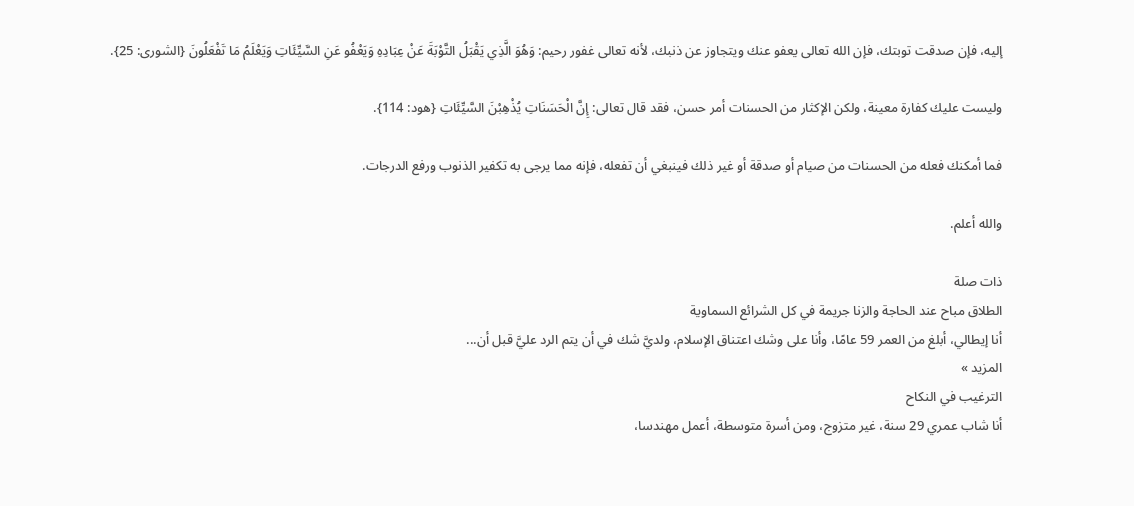إليه، فإن صدقت توبتك، فإن الله تعالى يعفو عنك ويتجاوز عن ذنبك، لأنه تعالى غفور رحيم: وَهُوَ الَّذِي يَقْبَلُ التَّوْبَةَ عَنْ عِبَادِهِ وَيَعْفُو عَنِ السَّيِّئَاتِ وَيَعْلَمُ مَا تَفْعَلُونَ {الشورى: 25}.

وليست عليك كفارة معينة، ولكن الإكثار من الحسنات أمر حسن، فقد قال تعالى: إِنَّ الْحَسَنَاتِ يُذْهِبْنَ السَّيِّئَاتِ {هود: 114}.

فما أمكنك فعله من الحسنات من صيام أو صدقة أو غير ذلك فينبغي أن تفعله، فإنه مما يرجى به تكفير الذنوب ورفع الدرجات.

والله أعلم.

ذات صلة
الطلاق مباح عند الحاجة والزنا جريمة في كل الشرائع السماوية
أنا إيطالي، أبلغ من العمر 59 عامًا، وأنا على وشك اعتناق الإسلام، ولديَّ شك في أن يتم الرد عليَّ قبل أن...
المزيد »
الترغيب في النكاح
أنا شاب عمري 29 سنة، غير متزوج، ومن أسرة متوسطة، أعمل مهندسا،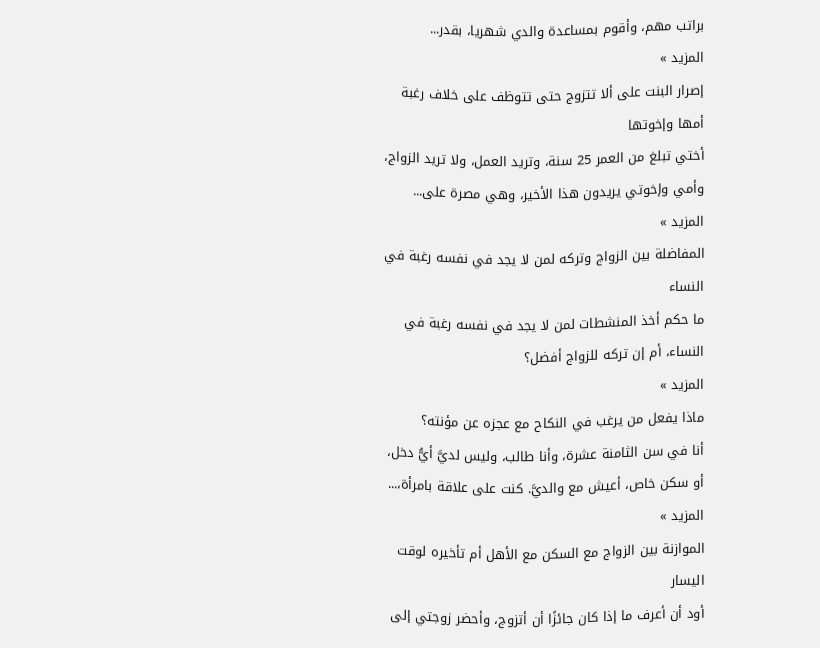براتب مهم، وأقوم بمساعدة والدي شهريا، بقدر...
المزيد »
إصرار البنت على ألا تتزوج حتى تتوظف على خلاف رغبة أمها وإخوتها
أختي تبلغ من العمر 25 سنة، وتريد العمل، ولا تريد الزواج، وأمي وإخوتي يريدون هذا الأخير، وهي مصرة على...
المزيد »
المفاضلة بين الزواج وتركه لمن لا يجد في نفسه رغبة في النساء
ما حكم أخذ المنشطات لمن لا يجد في نفسه رغبة في النساء، أم إن تركه للزواج أفضل؟
المزيد »
ماذا يفعل من يرغب في النكاح مع عجزه عن مؤنته؟
أنا في سن الثامنة عشرة، وأنا طالب، وليس لديَّ أيُّ دخل، أو سكن خاص، أعيش مع والديَّ. كنت على علاقة بامرأة،...
المزيد »
الموازنة بين الزواج مع السكن مع الأهل أم تأخيره لوقت اليسار
أود أن أعرف ما إذا كان جائزًا أن أتزوج، وأحضر زوجتي إلى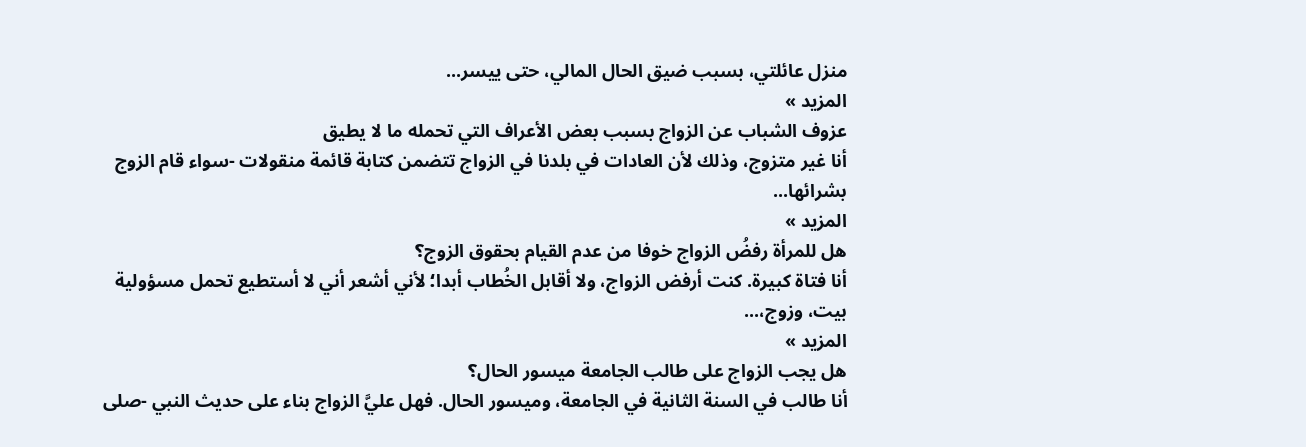منزل عائلتي، بسبب ضيق الحال المالي، حتى ييسر...
المزيد »
عزوف الشباب عن الزواج بسبب بعض الأعراف التي تحمله ما لا يطيق
أنا غير متزوج، وذلك لأن العادات في بلدنا في الزواج تتضمن كتابة قائمة منقولات -سواء قام الزوج بشرائها...
المزيد »
هل للمرأة رفضُ الزواج خوفا من عدم القيام بحقوق الزوج؟
أنا فتاة كبيرة. كنت أرفض الزواج، ولا أقابل الخُطاب أبدا؛ لأني أشعر أني لا أستطيع تحمل مسؤولية بيت، وزوج،...
المزيد »
هل يجب الزواج على طالب الجامعة ميسور الحال؟
أنا طالب في السنة الثانية في الجامعة، وميسور الحال. فهل عليَّ الزواج بناء على حديث النبي -صلى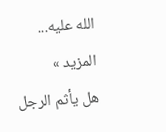الله عليه...
المزيد »
هل يأثم الرجل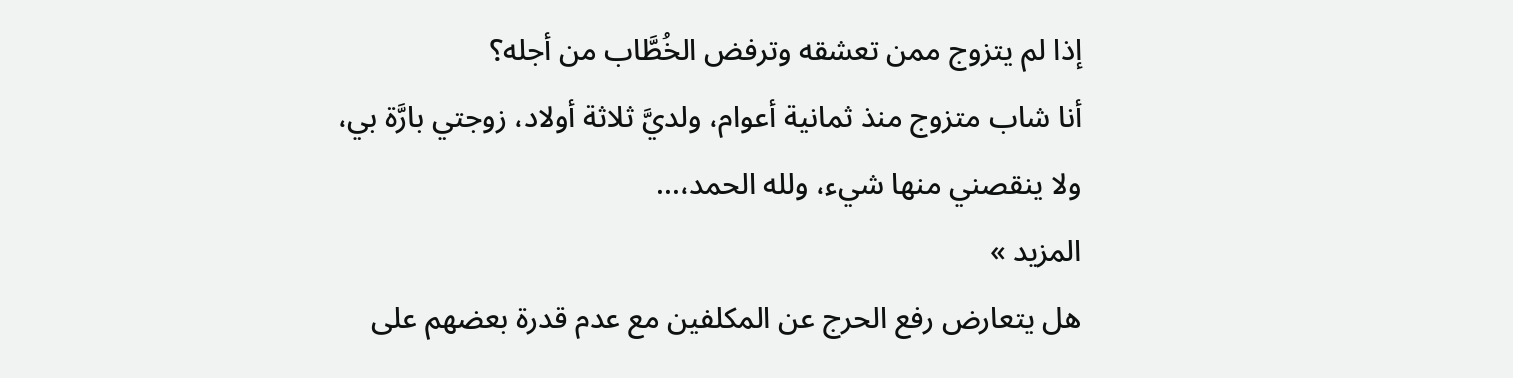إذا لم يتزوج ممن تعشقه وترفض الخُطَّاب من أجله؟
أنا شاب متزوج منذ ثمانية أعوام، ولديَّ ثلاثة أولاد، زوجتي بارَّة بي، ولا ينقصني منها شيء، ولله الحمد،...
المزيد »
هل يتعارض رفع الحرج عن المكلفين مع عدم قدرة بعضهم على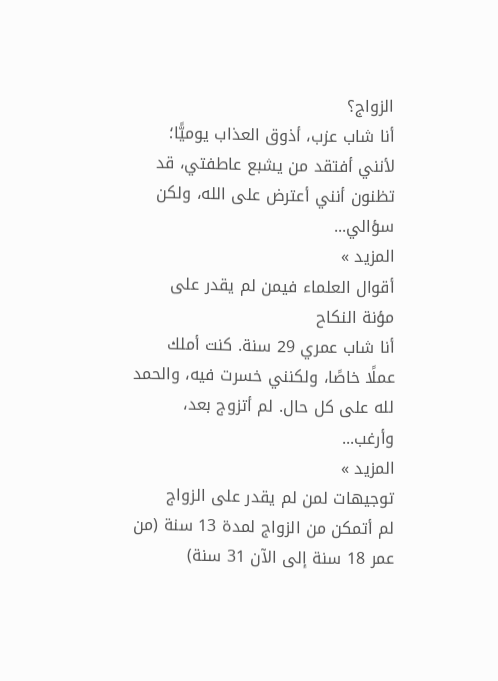الزواج؟
أنا شاب عزب، أذوق العذاب يوميًّا؛ لأنني أفتقد من يشبع عاطفتي، قد تظنون أنني أعترض على الله، ولكن سؤالي...
المزيد »
أقوال العلماء فيمن لم يقدر على مؤنة النكاح
أنا شاب عمري 29 سنة. كنت أملك عملًا خاصًا، ولكنني خسرت فيه، والحمد لله على كل حال. لم أتزوج بعد، وأرغب...
المزيد »
توجيهات لمن لم يقدر على الزواج
لم أتمكن من الزواج لمدة 13 سنة (من عمر 18 سنة إلى الآن 31 سنة)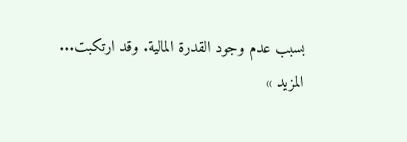بسبب عدم وجود القدرة المالية. وقد ارتكبت...
المزيد »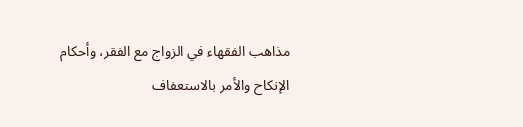مذاهب الفقهاء في الزواج مع الفقر، وأحكام الإنكاح والأمر بالاستعفاف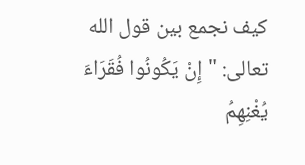كيف نجمع بين قول الله تعالى: "إِنْ يَكُونُوا فُقَرَاءَ يُغْنِهِمُ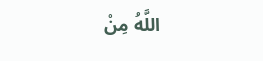اللَّهُ مِنْ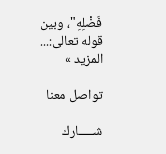فَضْلِهِ"، وبين قوله تعالى:...
المزيد »

تواصل معنا

شـــــارك